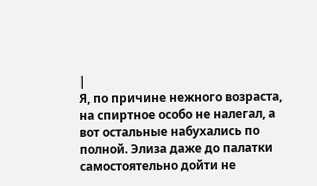|
Я, по причине нежного возраста, на спиртное особо не налегал, а вот остальные набухались по полной. Элиза даже до палатки самостоятельно дойти не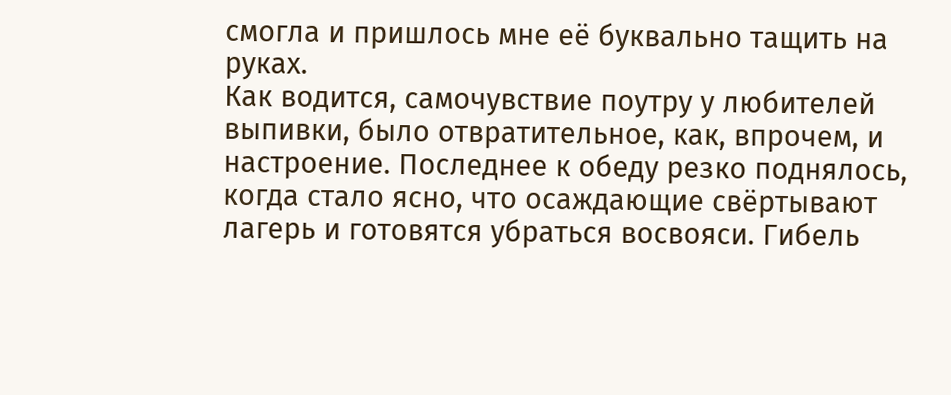смогла и пришлось мне её буквально тащить на руках.
Как водится, самочувствие поутру у любителей выпивки, было отвратительное, как, впрочем, и настроение. Последнее к обеду резко поднялось, когда стало ясно, что осаждающие свёртывают лагерь и готовятся убраться восвояси. Гибель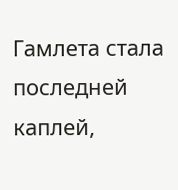Гамлета стала последней каплей,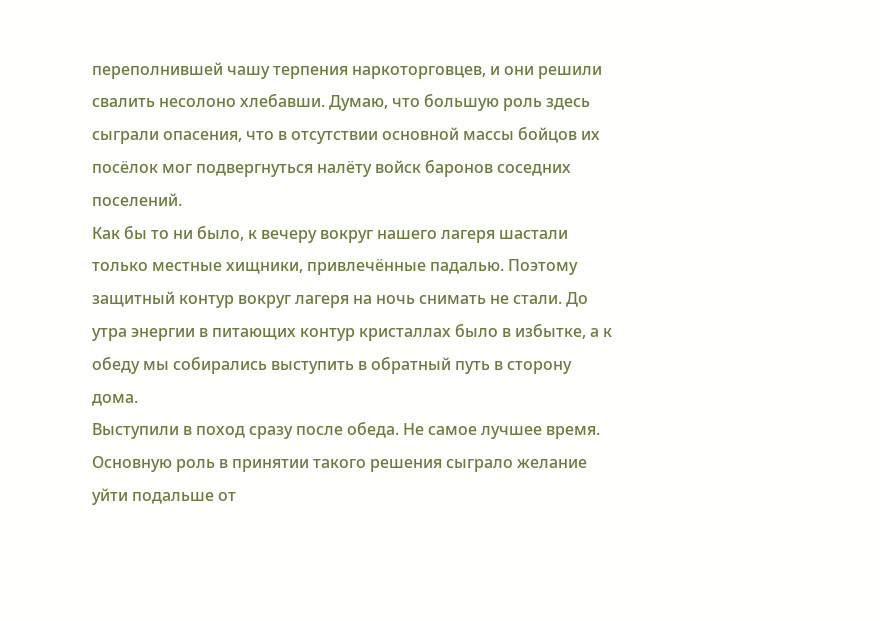переполнившей чашу терпения наркоторговцев, и они решили свалить несолоно хлебавши. Думаю, что большую роль здесь сыграли опасения, что в отсутствии основной массы бойцов их посёлок мог подвергнуться налёту войск баронов соседних поселений.
Как бы то ни было, к вечеру вокруг нашего лагеря шастали только местные хищники, привлечённые падалью. Поэтому защитный контур вокруг лагеря на ночь снимать не стали. До утра энергии в питающих контур кристаллах было в избытке, а к обеду мы собирались выступить в обратный путь в сторону дома.
Выступили в поход сразу после обеда. Не самое лучшее время. Основную роль в принятии такого решения сыграло желание уйти подальше от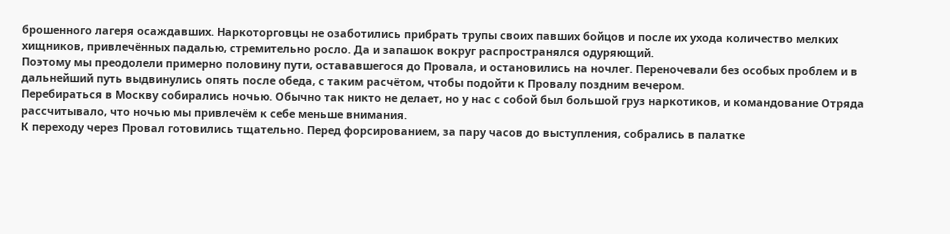брошенного лагеря осаждавших. Наркоторговцы не озаботились прибрать трупы своих павших бойцов и после их ухода количество мелких хищников, привлечённых падалью, стремительно росло. Да и запашок вокруг распространялся одуряющий.
Поэтому мы преодолели примерно половину пути, остававшегося до Провала, и остановились на ночлег. Переночевали без особых проблем и в дальнейший путь выдвинулись опять после обеда, с таким расчётом, чтобы подойти к Провалу поздним вечером.
Перебираться в Москву собирались ночью. Обычно так никто не делает, но у нас с собой был большой груз наркотиков, и командование Отряда рассчитывало, что ночью мы привлечём к себе меньше внимания.
К переходу через Провал готовились тщательно. Перед форсированием, за пару часов до выступления, собрались в палатке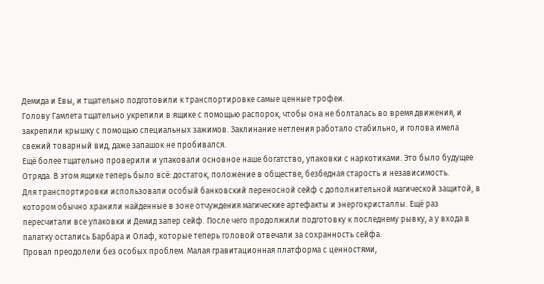Демида и Евы, и тщательно подготовили к транспортировке самые ценные трофеи.
Голову Гамлета тщательно укрепили в ящике с помощью распорок, чтобы она не болталась во время движения, и закрепили крышку с помощью специальных зажимов. Заклинание нетления работало стабильно, и голова имела свежий товарный вид, даже запашок не пробивался.
Ещё более тщательно проверили и упаковали основное наше богатство, упаковки с наркотиками. Это было будущее Отряда. В этом ящике теперь было всё: достаток, положение в обществе, безбедная старость и независимость.
Для транспортировки использовали особый банковский переносной сейф с дополнительной магической защитой, в котором обычно хранили найденные в зоне отчуждения магические артефакты и энергокристаллы. Ещё раз пересчитали все упаковки и Демид запер сейф. После чего продолжили подготовку к последнему рывку, а у входа в палатку остались Барбара и Олаф, которые теперь головой отвечали за сохранность сейфа.
Провал преодолели без особых проблем. Малая гравитационная платформа с ценностями,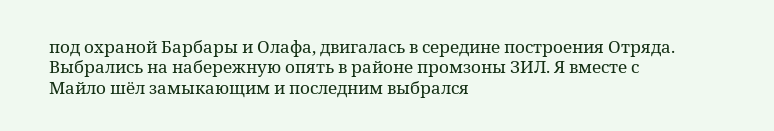под охраной Барбары и Олафа, двигалась в середине построения Отряда. Выбрались на набережную опять в районе промзоны ЗИЛ. Я вместе с Майло шёл замыкающим и последним выбрался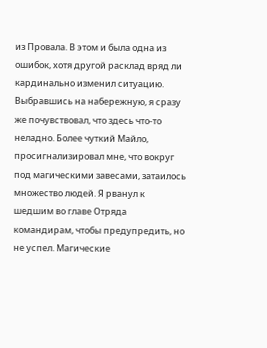из Провала. В этом и была одна из ошибок, хотя другой расклад вряд ли кардинально изменил ситуацию.
Выбравшись на набережную, я сразу же почувствовал, что здесь что-то неладно. Более чуткий Майло, просигнализировал мне, что вокруг под магическими завесами, затаилось множество людей. Я рванул к шедшим во главе Отряда командирам, чтобы предупредить, но не успел. Магические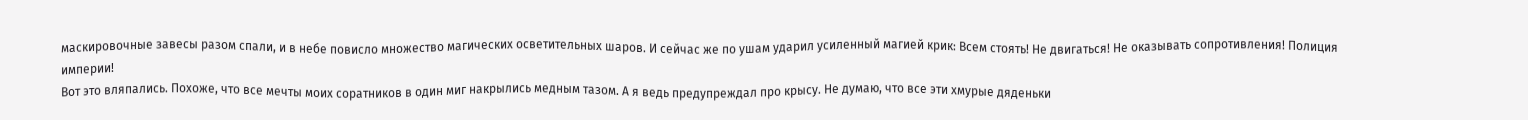маскировочные завесы разом спали, и в небе повисло множество магических осветительных шаров. И сейчас же по ушам ударил усиленный магией крик: Всем стоять! Не двигаться! Не оказывать сопротивления! Полиция империи!
Вот это вляпались. Похоже, что все мечты моих соратников в один миг накрылись медным тазом. А я ведь предупреждал про крысу. Не думаю, что все эти хмурые дяденьки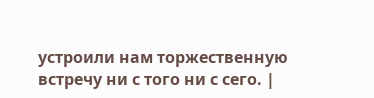устроили нам торжественную встречу ни с того ни с сего. |